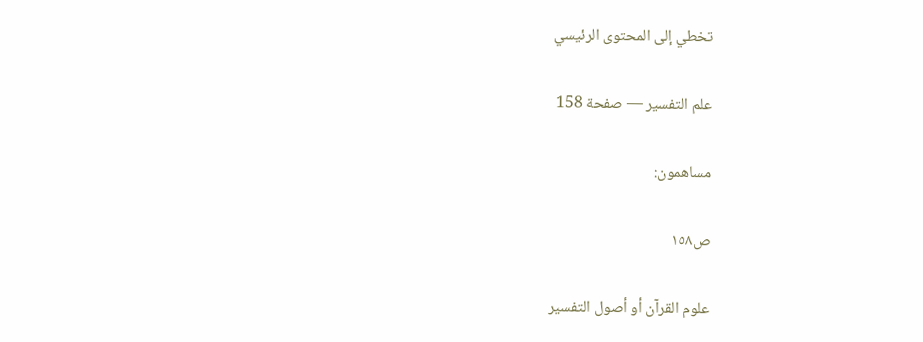تخطي إلى المحتوى الرئيسي

علم التفسير — صفحة 158

مساهمون:

ص١٥٨

علوم القرآن أو أصول التفسير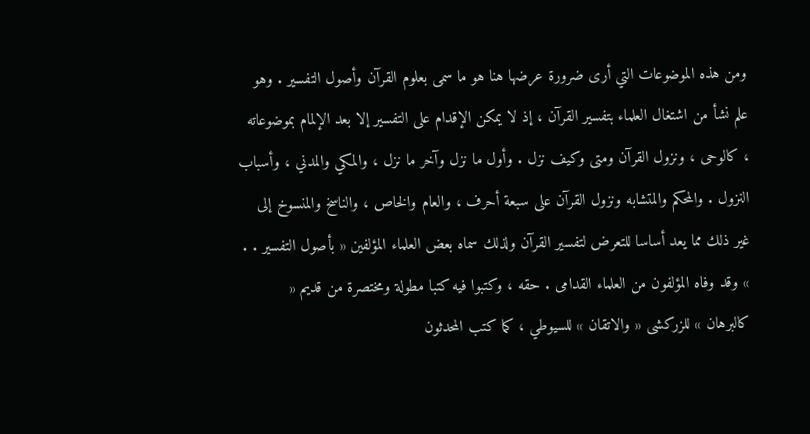ومن هذه الموضوعات التي أرى ضرورة عرضها هنا هو ما سمى بعلوم القرآن وأصول التفسير . وهو علم نشأ من اشتغال العلماء بتفسير القرآن ، إذ لا يمكن الإقدام على التفسير إلا بعد الإلمام بموضوعاته ، كالوحى ، ونزول القرآن ومتى وكيف نزل . وأول ما نزل وآخر ما نزل ، والمكي والمدني ، وأسباب النزول . والمحكم والمتشابه ونزول القرآن على سبعة أحرف ، والعام والخاص ، والناسخ والمنسوخ إلى غير ذلك مما يعد أساسا للتعرض لتفسير القرآن ولذلك سماه بعض العلماء المؤلفين « بأصول التفسير . . » وقد وفاه المؤلفون من العلماء القدامى . حقه ، وكتبوا فيه كتبا مطولة ومختصرة من قديم « كالبرهان » للزركشى « والاتقان » للسيوطي ، كما كتب المحدثون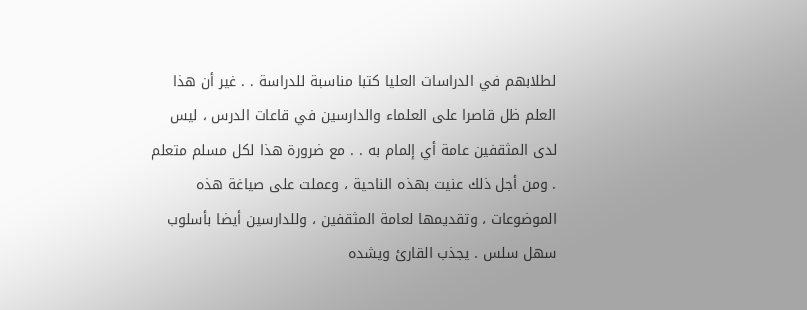لطلابهم في الدراسات العليا كتبا مناسبة للدراسة . . غير أن هذا العلم ظل قاصرا على العلماء والدارسين في قاعات الدرس ، ليس لدى المثقفين عامة أي إلمام به . . مع ضرورة هذا لكل مسلم متعلم . ومن أجل ذلك عنيت بهذه الناحية ، وعملت على صياغة هذه الموضوعات ، وتقديمها لعامة المثقفين ، وللدارسين أيضا بأسلوب سهل سلس . يجذب القارئ ويشده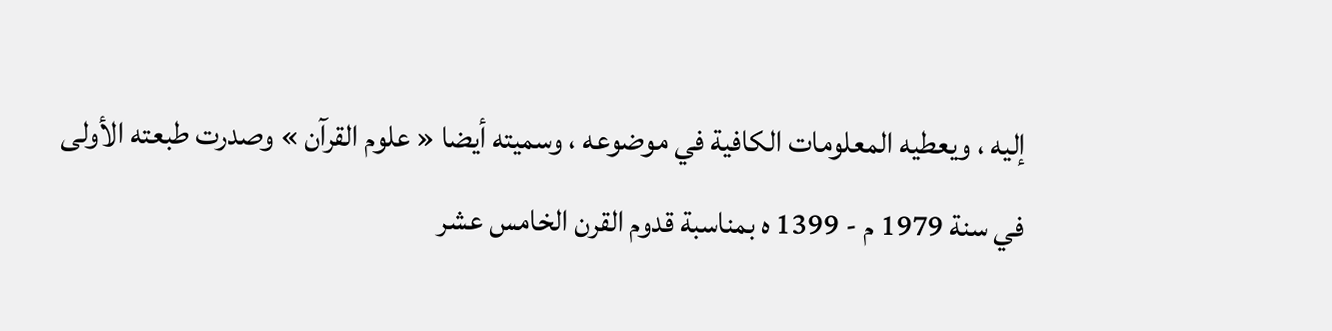إليه ، ويعطيه المعلومات الكافية في موضوعه ، وسميته أيضا « علوم القرآن » وصدرت طبعته الأولى في سنة 1979 م - 1399 ه بمناسبة قدوم القرن الخامس عشر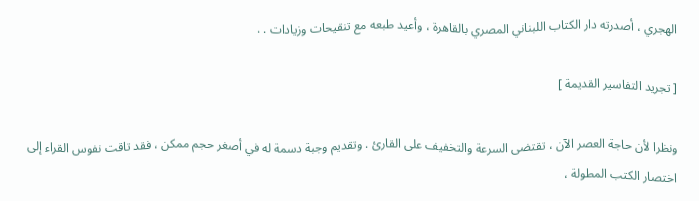الهجري ، أصدرته دار الكتاب اللبناني المصري بالقاهرة ، وأعيد طبعه مع تنقيحات وزيادات . .

[ تجريد التفاسير القديمة ]

ونظرا لأن حاجة العصر الآن ، تقتضى السرعة والتخفيف على القارئ . وتقديم وجبة دسمة له في أصغر حجم ممكن ، فقد تاقت نفوس القراء إلى اختصار الكتب المطولة ،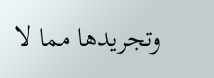وتجريدها مما لا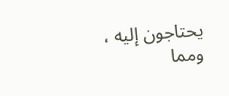يحتاجون إليه ، ومما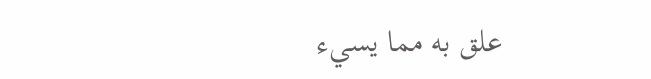علق به مما يسيء